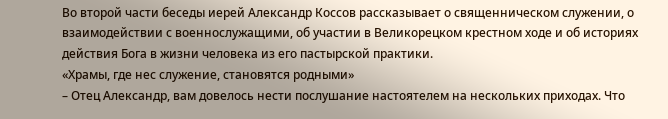Во второй части беседы иерей Александр Коссов рассказывает о священническом служении, о взаимодействии с военнослужащими, об участии в Великорецком крестном ходе и об историях действия Бога в жизни человека из его пастырской практики.
«Храмы, где нес служение, становятся родными»
– Отец Александр, вам довелось нести послушание настоятелем на нескольких приходах. Что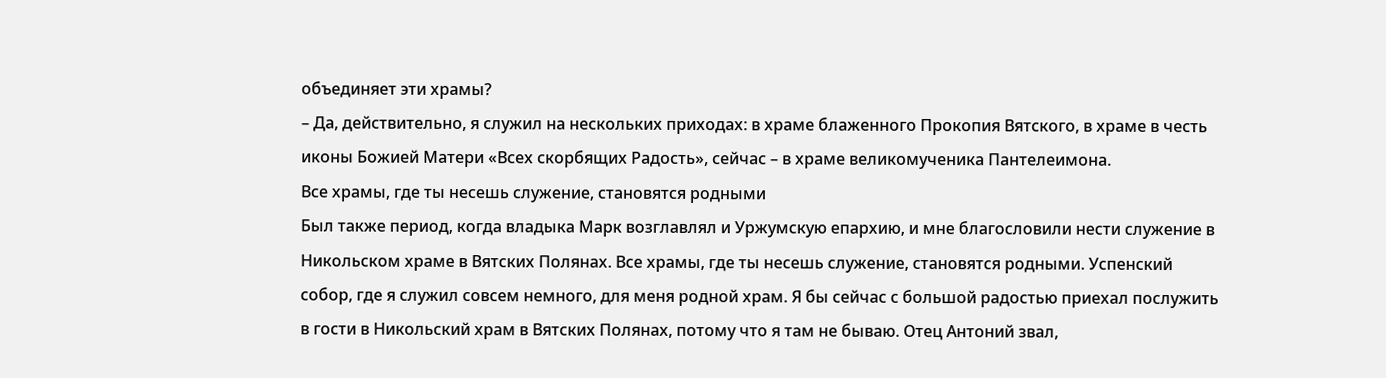объединяет эти храмы?
– Да, действительно, я служил на нескольких приходах: в храме блаженного Прокопия Вятского, в храме в честь иконы Божией Матери «Всех скорбящих Радость», сейчас – в храме великомученика Пантелеимона.
Все храмы, где ты несешь служение, становятся родными
Был также период, когда владыка Марк возглавлял и Уржумскую епархию, и мне благословили нести служение в Никольском храме в Вятских Полянах. Все храмы, где ты несешь служение, становятся родными. Успенский собор, где я служил совсем немного, для меня родной храм. Я бы сейчас с большой радостью приехал послужить в гости в Никольский храм в Вятских Полянах, потому что я там не бываю. Отец Антоний звал,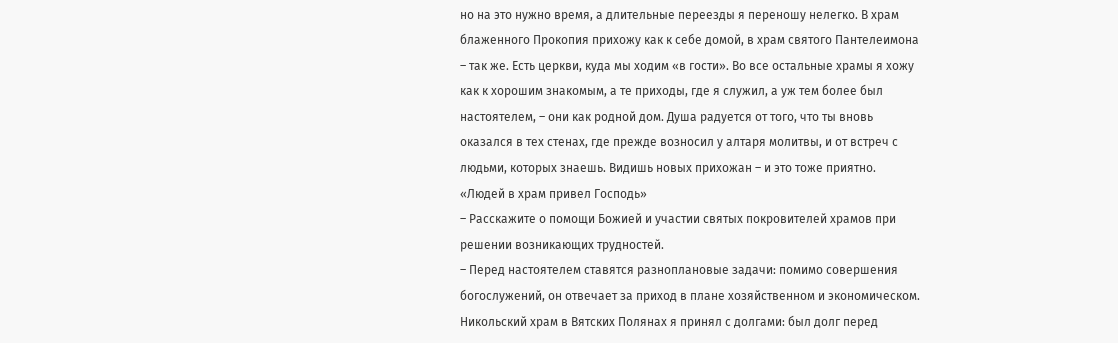но на это нужно время, а длительные переезды я переношу нелегко. В храм блаженного Прокопия прихожу как к себе домой, в храм святого Пантелеимона – так же. Есть церкви, куда мы ходим «в гости». Во все остальные храмы я хожу как к хорошим знакомым, а те приходы, где я служил, а уж тем более был настоятелем, – они как родной дом. Душа радуется от того, что ты вновь оказался в тех стенах, где прежде возносил у алтаря молитвы, и от встреч с людьми, которых знаешь. Видишь новых прихожан – и это тоже приятно.
«Людей в храм привел Господь»
– Расскажите о помощи Божией и участии святых покровителей храмов при решении возникающих трудностей.
– Перед настоятелем ставятся разноплановые задачи: помимо совершения богослужений, он отвечает за приход в плане хозяйственном и экономическом. Никольский храм в Вятских Полянах я принял с долгами: был долг перед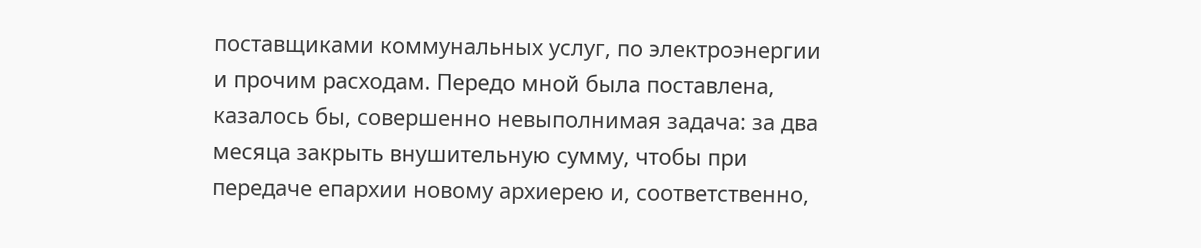поставщиками коммунальных услуг, по электроэнергии и прочим расходам. Передо мной была поставлена, казалось бы, совершенно невыполнимая задача: за два месяца закрыть внушительную сумму, чтобы при передаче епархии новому архиерею и, соответственно,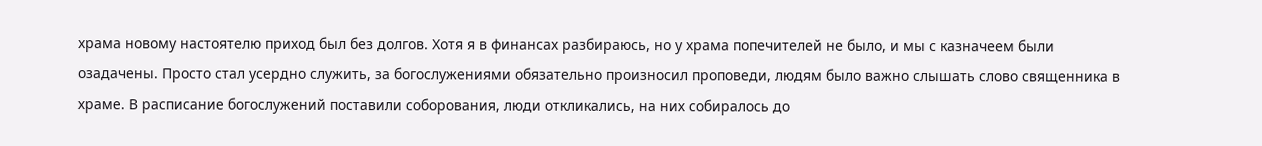храма новому настоятелю приход был без долгов. Хотя я в финансах разбираюсь, но у храма попечителей не было, и мы с казначеем были озадачены. Просто стал усердно служить, за богослужениями обязательно произносил проповеди, людям было важно слышать слово священника в храме. В расписание богослужений поставили соборования, люди откликались, на них собиралось до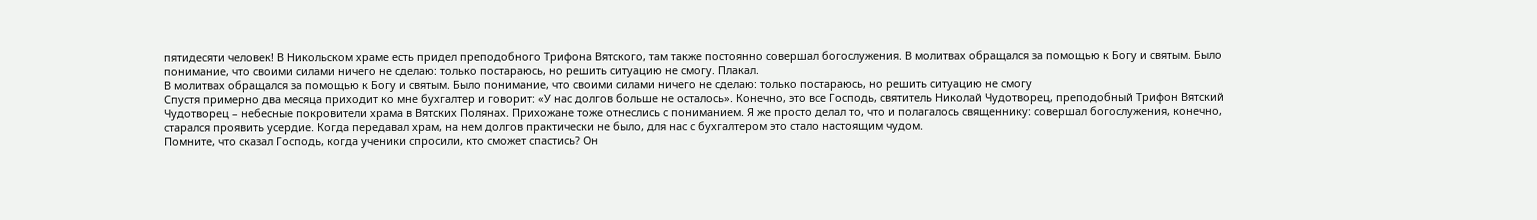пятидесяти человек! В Никольском храме есть придел преподобного Трифона Вятского, там также постоянно совершал богослужения. В молитвах обращался за помощью к Богу и святым. Было понимание, что своими силами ничего не сделаю: только постараюсь, но решить ситуацию не смогу. Плакал.
В молитвах обращался за помощью к Богу и святым. Было понимание, что своими силами ничего не сделаю: только постараюсь, но решить ситуацию не смогу
Спустя примерно два месяца приходит ко мне бухгалтер и говорит: «У нас долгов больше не осталось». Конечно, это все Господь, святитель Николай Чудотворец, преподобный Трифон Вятский Чудотворец – небесные покровители храма в Вятских Полянах. Прихожане тоже отнеслись с пониманием. Я же просто делал то, что и полагалось священнику: совершал богослужения, конечно, старался проявить усердие. Когда передавал храм, на нем долгов практически не было, для нас с бухгалтером это стало настоящим чудом.
Помните, что сказал Господь, когда ученики спросили, кто сможет спастись? Он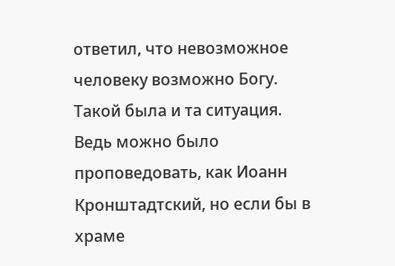ответил, что невозможное человеку возможно Богу. Такой была и та ситуация. Ведь можно было проповедовать, как Иоанн Кронштадтский, но если бы в храме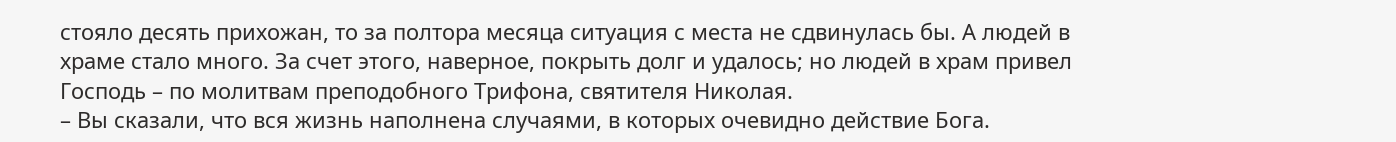стояло десять прихожан, то за полтора месяца ситуация с места не сдвинулась бы. А людей в храме стало много. За счет этого, наверное, покрыть долг и удалось; но людей в храм привел Господь – по молитвам преподобного Трифона, святителя Николая.
– Вы сказали, что вся жизнь наполнена случаями, в которых очевидно действие Бога.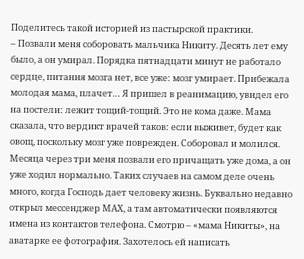Поделитесь такой историей из пастырской практики.
– Позвали меня соборовать мальчика Никиту. Десять лет ему было, а он умирал. Порядка пятнадцати минут не работало сердце, питания мозга нет, все уже: мозг умирает. Прибежала молодая мама, плачет… Я пришел в реанимацию, увидел его на постели: лежит тощий-тощий. Это не кома даже. Мама сказала, что вердикт врачей таков: если выживет, будет как овощ, поскольку мозг уже поврежден. Соборовал и молился. Месяца через три меня позвали его причащать уже дома, а он уже ходил нормально. Таких случаев на самом деле очень много, когда Господь дает человеку жизнь. Буквально недавно открыл мессенджер МАХ, а там автоматически появляются имена из контактов телефона. Смотрю – «мама Никиты», на аватарке ее фотография. Захотелось ей написать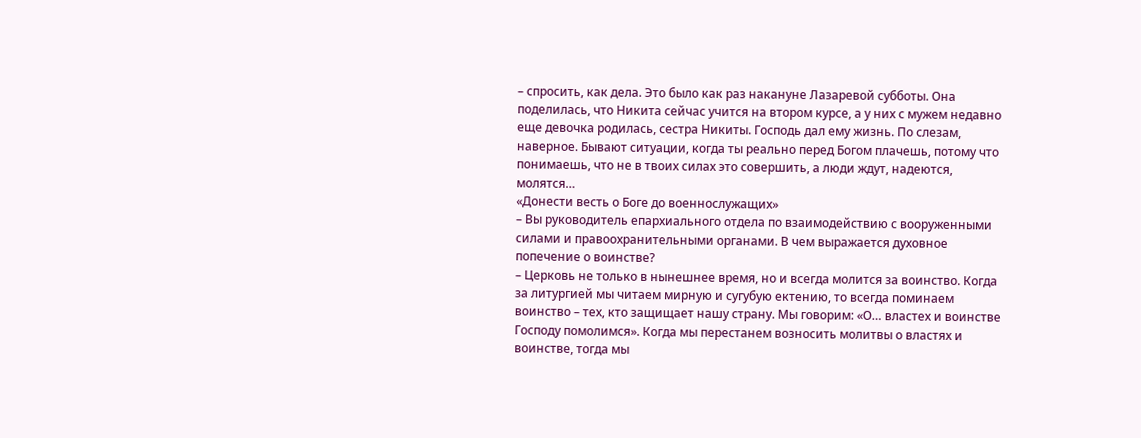– спросить, как дела. Это было как раз накануне Лазаревой субботы. Она поделилась, что Никита сейчас учится на втором курсе, а у них с мужем недавно еще девочка родилась, сестра Никиты. Господь дал ему жизнь. По слезам, наверное. Бывают ситуации, когда ты реально перед Богом плачешь, потому что понимаешь, что не в твоих силах это совершить, а люди ждут, надеются, молятся…
«Донести весть о Боге до военнослужащих»
– Вы руководитель епархиального отдела по взаимодействию с вооруженными силами и правоохранительными органами. В чем выражается духовное попечение о воинстве?
– Церковь не только в нынешнее время, но и всегда молится за воинство. Когда за литургией мы читаем мирную и сугубую ектению, то всегда поминаем воинство – тех, кто защищает нашу страну. Мы говорим: «О… властех и воинстве Господу помолимся». Когда мы перестанем возносить молитвы о властях и воинстве, тогда мы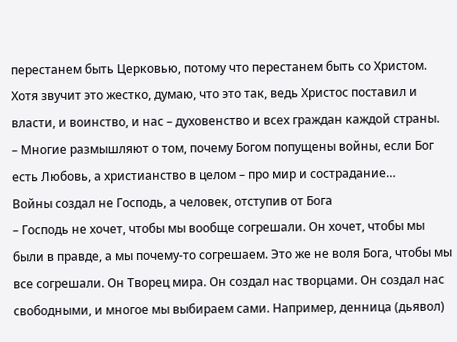перестанем быть Церковью, потому что перестанем быть со Христом. Хотя звучит это жестко, думаю, что это так, ведь Христос поставил и власти, и воинство, и нас – духовенство и всех граждан каждой страны.
– Многие размышляют о том, почему Богом попущены войны, если Бог есть Любовь, а христианство в целом – про мир и сострадание…
Войны создал не Господь, а человек, отступив от Бога
– Господь не хочет, чтобы мы вообще согрешали. Он хочет, чтобы мы были в правде, а мы почему-то согрешаем. Это же не воля Бога, чтобы мы все согрешали. Он Творец мира. Он создал нас творцами. Он создал нас свободными, и многое мы выбираем сами. Например, денница (дьявол)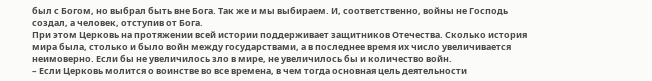был с Богом, но выбрал быть вне Бога. Так же и мы выбираем. И, соответственно, войны не Господь создал, а человек, отступив от Бога.
При этом Церковь на протяжении всей истории поддерживает защитников Отечества. Сколько история мира была, столько и было войн между государствами, а в последнее время их число увеличивается неимоверно. Если бы не увеличилось зло в мире, не увеличилось бы и количество войн.
– Если Церковь молится о воинстве во все времена, в чем тогда основная цель деятельности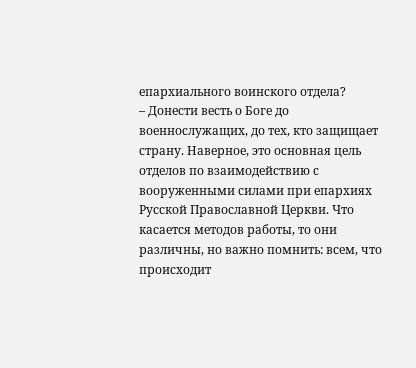епархиального воинского отдела?
– Донести весть о Боге до военнослужащих, до тех, кто защищает страну. Наверное, это основная цель отделов по взаимодействию с вооруженными силами при епархиях Русской Православной Церкви. Что касается методов работы, то они различны, но важно помнить: всем, что происходит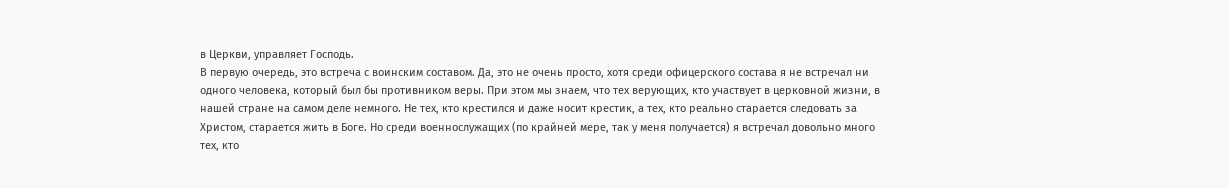в Церкви, управляет Господь.
В первую очередь, это встреча с воинским составом. Да, это не очень просто, хотя среди офицерского состава я не встречал ни одного человека, который был бы противником веры. При этом мы знаем, что тех верующих, кто участвует в церковной жизни, в нашей стране на самом деле немного. Не тех, кто крестился и даже носит крестик, а тех, кто реально старается следовать за Христом, старается жить в Боге. Но среди военнослужащих (по крайней мере, так у меня получается) я встречал довольно много тех, кто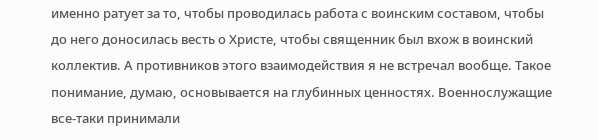именно ратует за то, чтобы проводилась работа с воинским составом, чтобы до него доносилась весть о Христе, чтобы священник был вхож в воинский коллектив. А противников этого взаимодействия я не встречал вообще. Такое понимание, думаю, основывается на глубинных ценностях. Военнослужащие все-таки принимали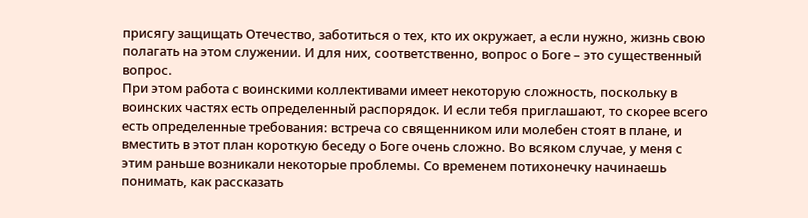присягу защищать Отечество, заботиться о тех, кто их окружает, а если нужно, жизнь свою полагать на этом служении. И для них, соответственно, вопрос о Боге – это существенный вопрос.
При этом работа с воинскими коллективами имеет некоторую сложность, поскольку в воинских частях есть определенный распорядок. И если тебя приглашают, то скорее всего есть определенные требования: встреча со священником или молебен стоят в плане, и вместить в этот план короткую беседу о Боге очень сложно. Во всяком случае, у меня с этим раньше возникали некоторые проблемы. Со временем потихонечку начинаешь понимать, как рассказать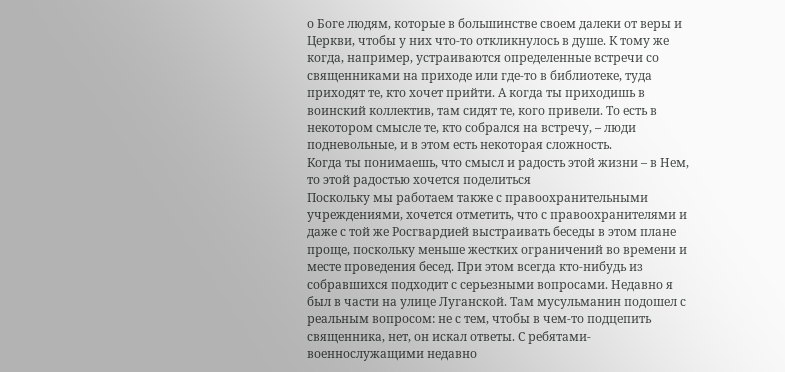о Боге людям, которые в большинстве своем далеки от веры и Церкви, чтобы у них что-то откликнулось в душе. К тому же когда, например, устраиваются определенные встречи со священниками на приходе или где-то в библиотеке, туда приходят те, кто хочет прийти. А когда ты приходишь в воинский коллектив, там сидят те, кого привели. То есть в некотором смысле те, кто собрался на встречу, – люди подневольные, и в этом есть некоторая сложность.
Когда ты понимаешь, что смысл и радость этой жизни – в Нем, то этой радостью хочется поделиться
Поскольку мы работаем также с правоохранительными учреждениями, хочется отметить, что с правоохранителями и даже с той же Росгвардией выстраивать беседы в этом плане проще, поскольку меньше жестких ограничений во времени и месте проведения бесед. При этом всегда кто-нибудь из собравшихся подходит с серьезными вопросами. Недавно я был в части на улице Луганской. Там мусульманин подошел с реальным вопросом: не с тем, чтобы в чем-то подцепить священника, нет, он искал ответы. С ребятами-военнослужащими недавно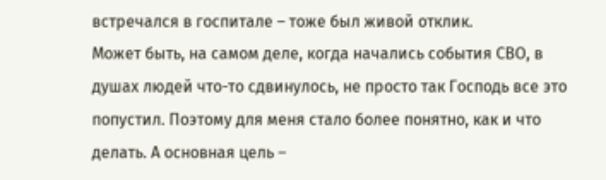встречался в госпитале – тоже был живой отклик.
Может быть, на самом деле, когда начались события СВО, в душах людей что-то сдвинулось, не просто так Господь все это попустил. Поэтому для меня стало более понятно, как и что делать. А основная цель –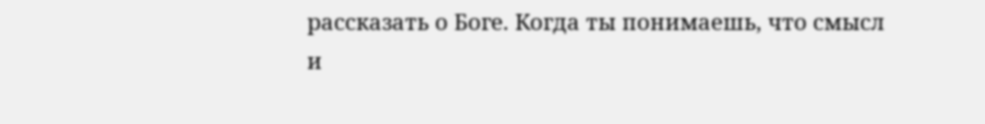рассказать о Боге. Когда ты понимаешь, что смысл и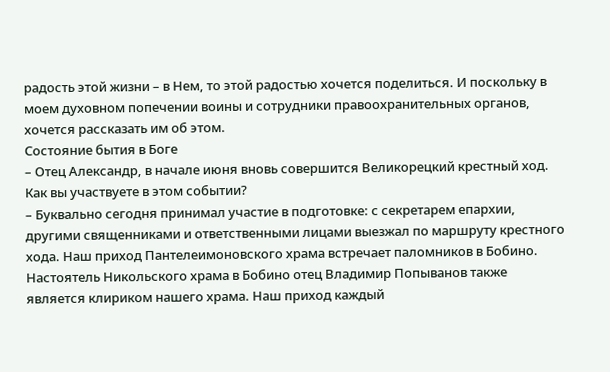радость этой жизни – в Нем, то этой радостью хочется поделиться. И поскольку в моем духовном попечении воины и сотрудники правоохранительных органов, хочется рассказать им об этом.
Состояние бытия в Боге
– Отец Александр, в начале июня вновь совершится Великорецкий крестный ход. Как вы участвуете в этом событии?
– Буквально сегодня принимал участие в подготовке: с секретарем епархии, другими священниками и ответственными лицами выезжал по маршруту крестного хода. Наш приход Пантелеимоновского храма встречает паломников в Бобино. Настоятель Никольского храма в Бобино отец Владимир Попыванов также является клириком нашего храма. Наш приход каждый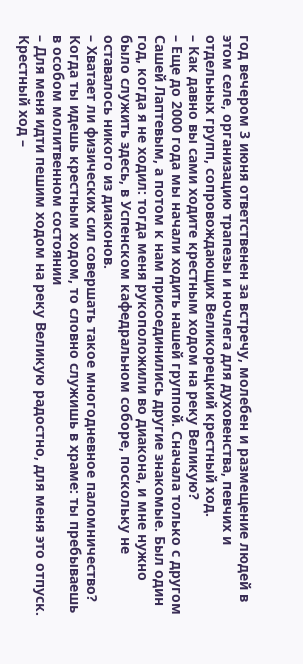год вечером 3 июня ответственен за встречу, молебен и размещение людей в этом селе, организацию трапезы и ночлега для духовенства, певчих и отдельных групп, сопровождающих Великорецкий крестный ход.
– Как давно вы сами ходите крестным ходом на реку Великую?
– Еще до 2000 года мы начали ходить нашей группой. Сначала только с другом Сашей Лаптевым, а потом к нам присоединились другие знакомые. Был один год, когда я не ходил: тогда меня рукоположили во диакона, и мне нужно было служить здесь, в Успенском кафедральном соборе, поскольку не оставалось никого из диаконов.
– Хватает ли физических сил совершать такое многодневное паломничество?
Когда ты идешь крестным ходом, то словно служишь в храме: ты пребываешь в особом молитвенном состоянии
– Для меня идти пешим ходом на реку Великую радостно, для меня это отпуск. Крестный ход –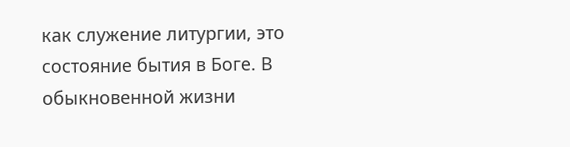как служение литургии, это состояние бытия в Боге. В обыкновенной жизни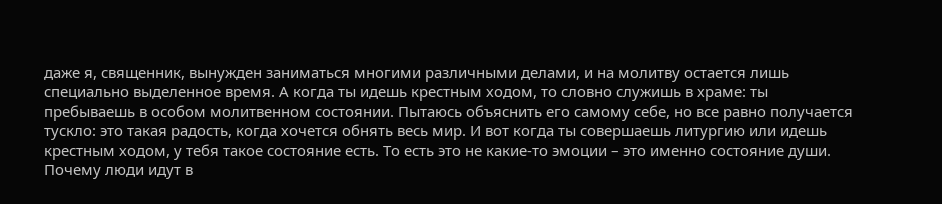даже я, священник, вынужден заниматься многими различными делами, и на молитву остается лишь специально выделенное время. А когда ты идешь крестным ходом, то словно служишь в храме: ты пребываешь в особом молитвенном состоянии. Пытаюсь объяснить его самому себе, но все равно получается тускло: это такая радость, когда хочется обнять весь мир. И вот когда ты совершаешь литургию или идешь крестным ходом, у тебя такое состояние есть. То есть это не какие-то эмоции – это именно состояние души. Почему люди идут в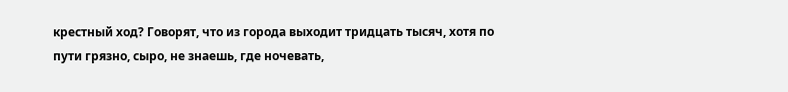крестный ход? Говорят, что из города выходит тридцать тысяч, хотя по пути грязно, сыро, не знаешь, где ночевать,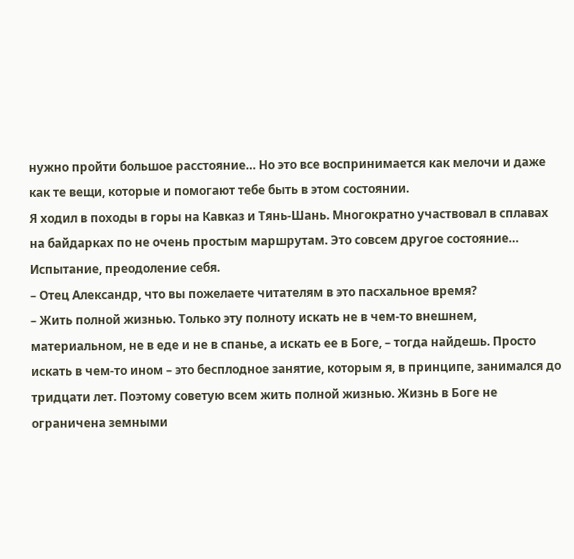нужно пройти большое расстояние… Но это все воспринимается как мелочи и даже как те вещи, которые и помогают тебе быть в этом состоянии.
Я ходил в походы в горы на Кавказ и Тянь-Шань. Многократно участвовал в сплавах на байдарках по не очень простым маршрутам. Это совсем другое состояние… Испытание, преодоление себя.
– Отец Александр, что вы пожелаете читателям в это пасхальное время?
– Жить полной жизнью. Только эту полноту искать не в чем-то внешнем, материальном, не в еде и не в спанье, а искать ее в Боге, – тогда найдешь. Просто искать в чем-то ином – это бесплодное занятие, которым я, в принципе, занимался до тридцати лет. Поэтому советую всем жить полной жизнью. Жизнь в Боге не ограничена земными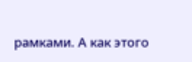рамками. А как этого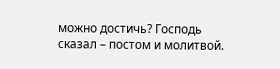можно достичь? Господь сказал – постом и молитвой.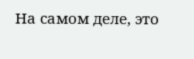На самом деле, это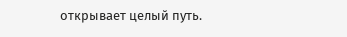открывает целый путь.